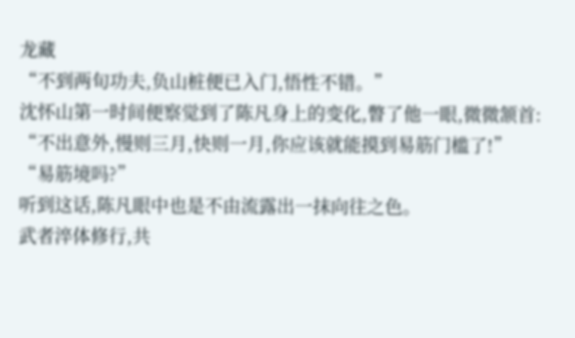龙藏
“不到两旬功夫,负山桩便已入门,悟性不错。”
沈怀山第一时间便察觉到了陈凡身上的变化,瞥了他一眼,微微颔首:
“不出意外,慢则三月,快则一月,你应该就能摸到易筋门槛了!”
“易筋境吗?”
听到这话,陈凡眼中也是不由流露出一抹向往之色。
武者淬体修行,共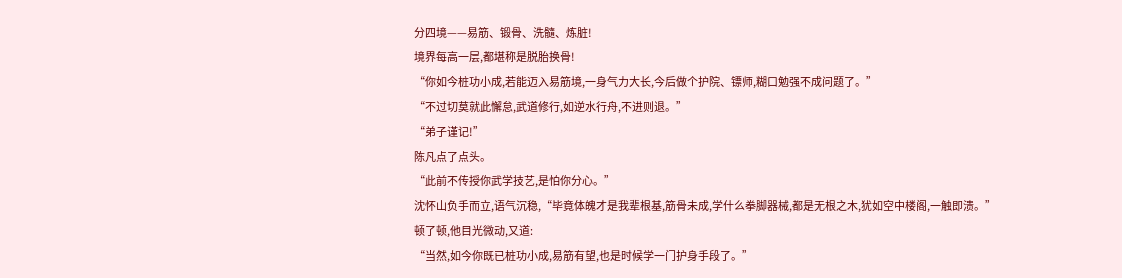分四境——易筋、锻骨、洗髓、炼脏!
境界每高一层,都堪称是脱胎换骨!
“你如今桩功小成,若能迈入易筋境,一身气力大长,今后做个护院、镖师,糊口勉强不成问题了。”
“不过切莫就此懈怠,武道修行,如逆水行舟,不进则退。”
“弟子谨记!”
陈凡点了点头。
“此前不传授你武学技艺,是怕你分心。”
沈怀山负手而立,语气沉稳,“毕竟体魄才是我辈根基,筋骨未成,学什么拳脚器械,都是无根之木,犹如空中楼阁,一触即溃。”
顿了顿,他目光微动,又道:
“当然,如今你既已桩功小成,易筋有望,也是时候学一门护身手段了。”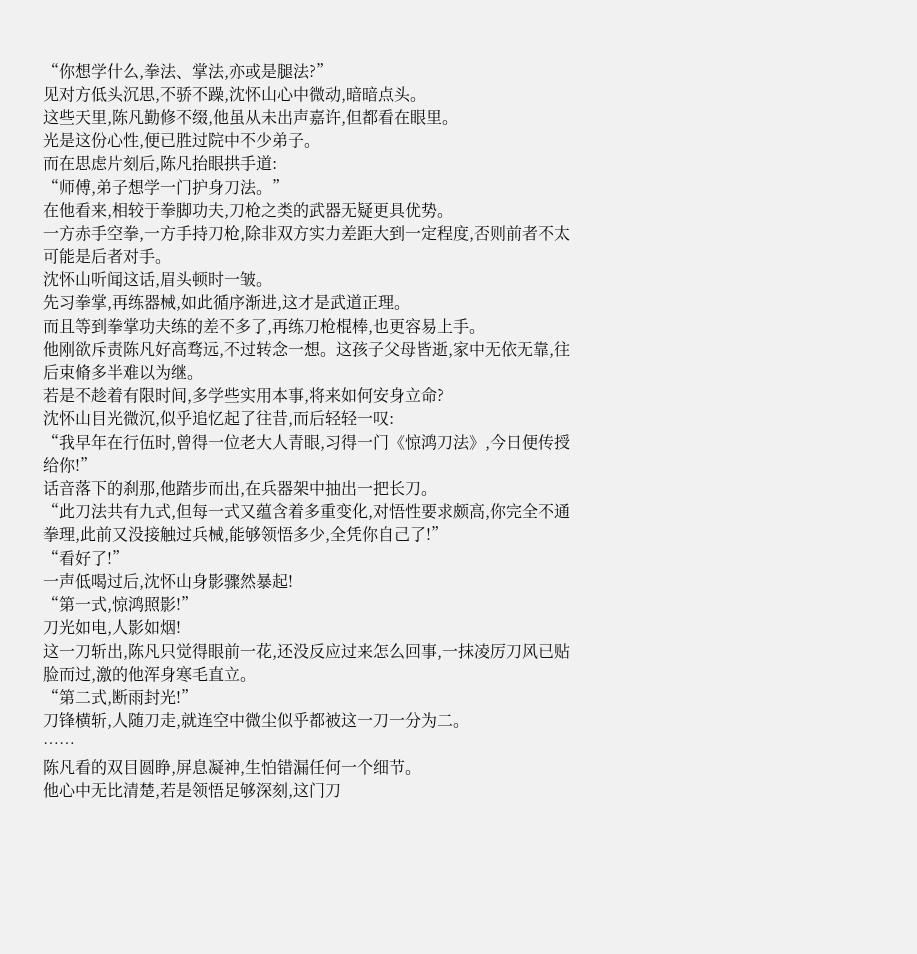“你想学什么,拳法、掌法,亦或是腿法?”
见对方低头沉思,不骄不躁,沈怀山心中微动,暗暗点头。
这些天里,陈凡勤修不缀,他虽从未出声嘉许,但都看在眼里。
光是这份心性,便已胜过院中不少弟子。
而在思虑片刻后,陈凡抬眼拱手道:
“师傅,弟子想学一门护身刀法。”
在他看来,相较于拳脚功夫,刀枪之类的武器无疑更具优势。
一方赤手空拳,一方手持刀枪,除非双方实力差距大到一定程度,否则前者不太可能是后者对手。
沈怀山听闻这话,眉头顿时一皱。
先习拳掌,再练器械,如此循序渐进,这才是武道正理。
而且等到拳掌功夫练的差不多了,再练刀枪棍棒,也更容易上手。
他刚欲斥责陈凡好高骛远,不过转念一想。这孩子父母皆逝,家中无依无靠,往后束脩多半难以为继。
若是不趁着有限时间,多学些实用本事,将来如何安身立命?
沈怀山目光微沉,似乎追忆起了往昔,而后轻轻一叹:
“我早年在行伍时,曾得一位老大人青眼,习得一门《惊鸿刀法》,今日便传授给你!”
话音落下的刹那,他踏步而出,在兵器架中抽出一把长刀。
“此刀法共有九式,但每一式又蕴含着多重变化,对悟性要求颇高,你完全不通拳理,此前又没接触过兵械,能够领悟多少,全凭你自己了!”
“看好了!”
一声低喝过后,沈怀山身影骤然暴起!
“第一式,惊鸿照影!”
刀光如电,人影如烟!
这一刀斩出,陈凡只觉得眼前一花,还没反应过来怎么回事,一抹凌厉刀风已贴脸而过,激的他浑身寒毛直立。
“第二式,断雨封光!”
刀锋横斩,人随刀走,就连空中微尘似乎都被这一刀一分为二。
……
陈凡看的双目圆睁,屏息凝神,生怕错漏任何一个细节。
他心中无比清楚,若是领悟足够深刻,这门刀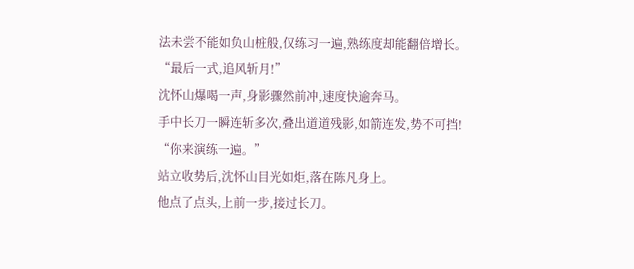法未尝不能如负山桩般,仅练习一遍,熟练度却能翻倍增长。
“最后一式,追风斩月!”
沈怀山爆喝一声,身影骤然前冲,速度快逾奔马。
手中长刀一瞬连斩多次,叠出道道残影,如箭连发,势不可挡!
“你来演练一遍。”
站立收势后,沈怀山目光如炬,落在陈凡身上。
他点了点头,上前一步,接过长刀。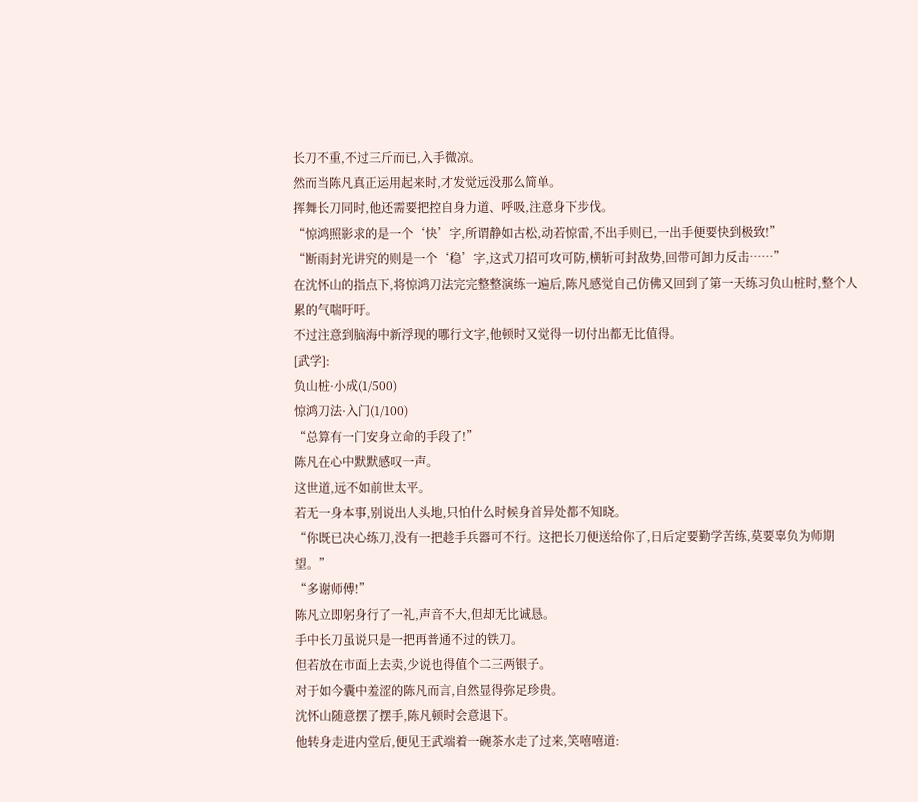长刀不重,不过三斤而已,入手微凉。
然而当陈凡真正运用起来时,才发觉远没那么简单。
挥舞长刀同时,他还需要把控自身力道、呼吸,注意身下步伐。
“惊鸿照影求的是一个‘快’字,所谓静如古松,动若惊雷,不出手则已,一出手便要快到极致!”
“断雨封光讲究的则是一个‘稳’字,这式刀招可攻可防,横斩可封敌势,回带可卸力反击……”
在沈怀山的指点下,将惊鸿刀法完完整整演练一遍后,陈凡感觉自己仿佛又回到了第一天练习负山桩时,整个人累的气喘吁吁。
不过注意到脑海中新浮现的哪行文字,他顿时又觉得一切付出都无比值得。
[武学]:
负山桩·小成(1/500)
惊鸿刀法·入门(1/100)
“总算有一门安身立命的手段了!”
陈凡在心中默默感叹一声。
这世道,远不如前世太平。
若无一身本事,别说出人头地,只怕什么时候身首异处都不知晓。
“你既已决心练刀,没有一把趁手兵器可不行。这把长刀便送给你了,日后定要勤学苦练,莫要辜负为师期望。”
“多谢师傅!”
陈凡立即躬身行了一礼,声音不大,但却无比诚恳。
手中长刀虽说只是一把再普通不过的铁刀。
但若放在市面上去卖,少说也得值个二三两银子。
对于如今囊中羞涩的陈凡而言,自然显得弥足珍贵。
沈怀山随意摆了摆手,陈凡顿时会意退下。
他转身走进内堂后,便见王武端着一碗茶水走了过来,笑嘻嘻道: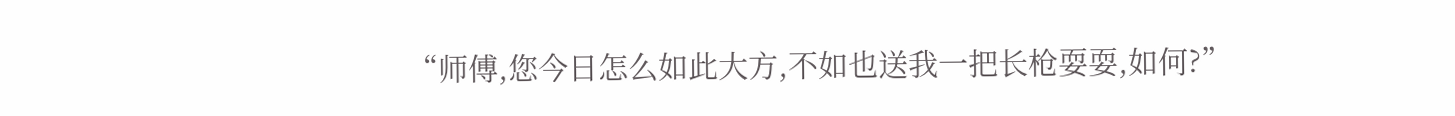“师傅,您今日怎么如此大方,不如也送我一把长枪耍耍,如何?”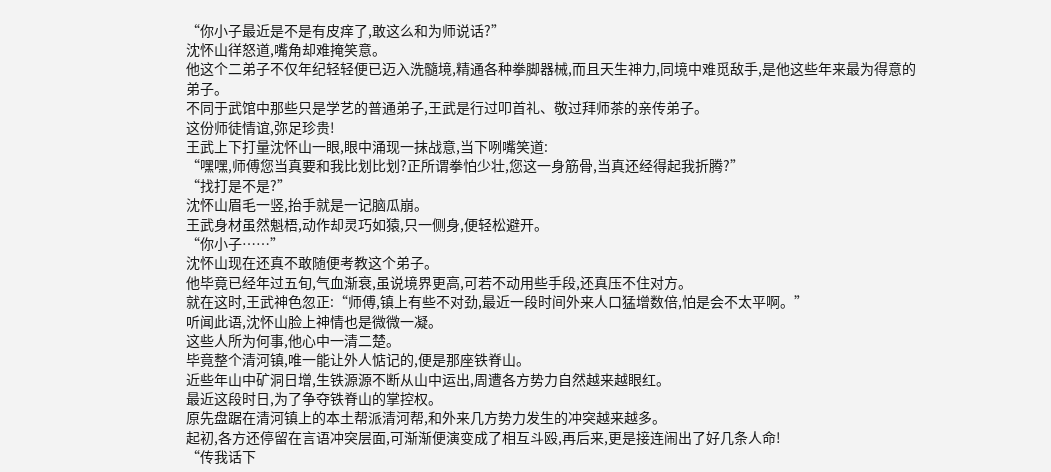“你小子最近是不是有皮痒了,敢这么和为师说话?”
沈怀山徉怒道,嘴角却难掩笑意。
他这个二弟子不仅年纪轻轻便已迈入洗髓境,精通各种拳脚器械,而且天生神力,同境中难觅敌手,是他这些年来最为得意的弟子。
不同于武馆中那些只是学艺的普通弟子,王武是行过叩首礼、敬过拜师茶的亲传弟子。
这份师徒情谊,弥足珍贵!
王武上下打量沈怀山一眼,眼中涌现一抹战意,当下咧嘴笑道:
“嘿嘿,师傅您当真要和我比划比划?正所谓拳怕少壮,您这一身筋骨,当真还经得起我折腾?”
“找打是不是?”
沈怀山眉毛一竖,抬手就是一记脑瓜崩。
王武身材虽然魁梧,动作却灵巧如猿,只一侧身,便轻松避开。
“你小子……”
沈怀山现在还真不敢随便考教这个弟子。
他毕竟已经年过五旬,气血渐衰,虽说境界更高,可若不动用些手段,还真压不住对方。
就在这时,王武神色忽正:“师傅,镇上有些不对劲,最近一段时间外来人口猛增数倍,怕是会不太平啊。”
听闻此语,沈怀山脸上神情也是微微一凝。
这些人所为何事,他心中一清二楚。
毕竟整个清河镇,唯一能让外人惦记的,便是那座铁脊山。
近些年山中矿洞日增,生铁源源不断从山中运出,周遭各方势力自然越来越眼红。
最近这段时日,为了争夺铁脊山的掌控权。
原先盘踞在清河镇上的本土帮派清河帮,和外来几方势力发生的冲突越来越多。
起初,各方还停留在言语冲突层面,可渐渐便演变成了相互斗殴,再后来,更是接连闹出了好几条人命!
“传我话下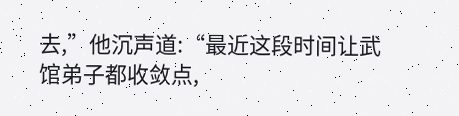去,”他沉声道:“最近这段时间让武馆弟子都收敛点,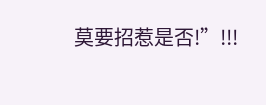莫要招惹是否!”!!!